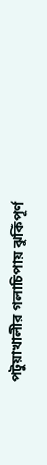পটুয়াখালীর গলাচিপায় ঝুকিঁপূর্ণ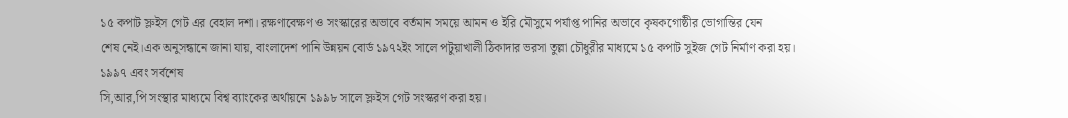১৫ কপাট স্লুইস গেট এর বেহাল দশা। রক্ষণাবেক্ষণ ও সংস্কারের অভাবে বর্তমান সময়ে আমন ও ইরি মৌসুমে পর্যাপ্ত পানির অভাবে কৃষকগোষ্ঠীর ভোগান্তির যেন
শেষ নেই।এক অনুসন্ধানে জানা যায়, বাংলাদেশ পানি উন্নয়ন বোর্ড ১৯৭২ইং সালে পটুয়াখালী ঠিকাদার ভরসা তুল্লা চৌধুরীর মাধ্যমে ১৫ কপাট সুইজ গেট নির্মাণ করা হয়। ১৯৯৭ এবং সর্বশেষ
সি,আর,পি সংস্থার মাধ্যমে বিশ্ব ব্যাংকের অর্থায়নে ১৯৯৮ সালে স্লুইস গেট সংস্করণ করা হয়।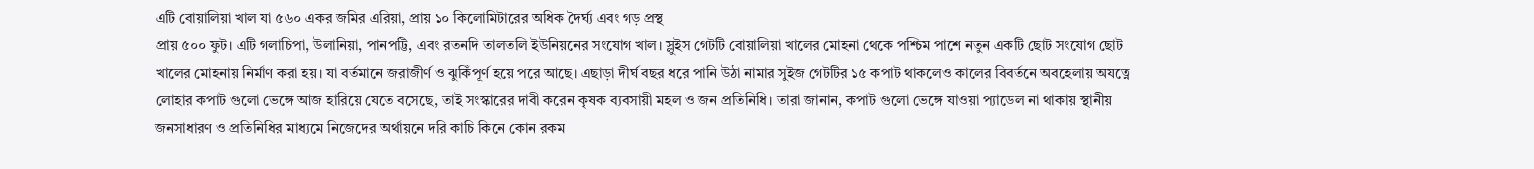এটি বোয়ালিয়া খাল যা ৫৬০ একর জমির এরিয়া, প্রায় ১০ কিলোমিটারের অধিক দৈর্ঘ্য এবং গড় প্রস্থ
প্রায় ৫০০ ফুট। এটি গলাচিপা, উলানিয়া, পানপট্টি, এবং রতনদি তালতলি ইউনিয়নের সংযোগ খাল। স্লুইস গেটটি বোয়ালিয়া খালের মোহনা থেকে পশ্চিম পাশে নতুন একটি ছোট সংযোগ ছোট
খালের মোহনায় নির্মাণ করা হয়। যা বর্তমানে জরাজীর্ণ ও ঝুকিঁপূর্ণ হয়ে পরে আছে। এছাড়া দীর্ঘ বছর ধরে পানি উঠা নামার সুইজ গেটটির ১৫ কপাট থাকলেও কালের বিবর্তনে অবহেলায় অযত্নে
লোহার কপাট গুলো ভেঙ্গে আজ হারিয়ে যেতে বসেছে, তাই সংস্কারের দাবী করেন কৃষক ব্যবসায়ী মহল ও জন প্রতিনিধি। তারা জানান, কপাট গুলো ভেঙ্গে যাওয়া প্যাডেল না থাকায় স্থানীয়
জনসাধারণ ও প্রতিনিধির মাধ্যমে নিজেদের অর্থায়নে দরি কাচি কিনে কোন রকম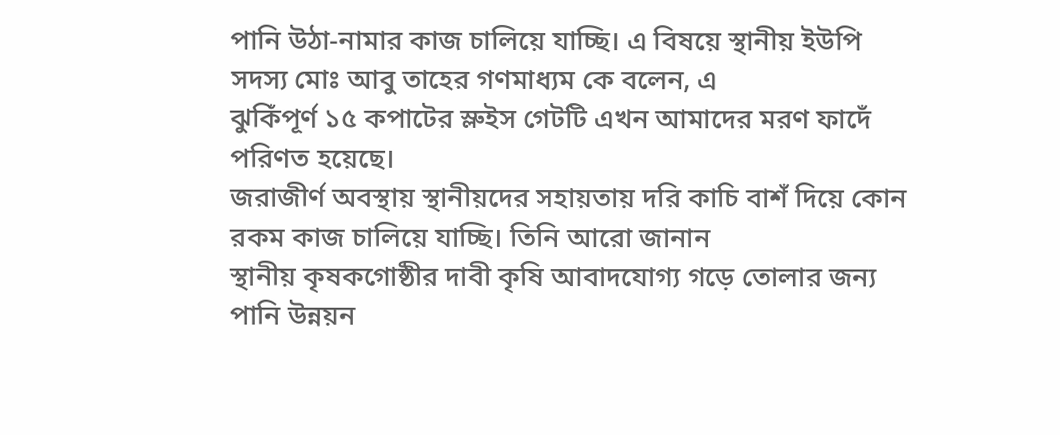পানি উঠা-নামার কাজ চালিয়ে যাচ্ছি। এ বিষয়ে স্থানীয় ইউপি সদস্য মোঃ আবু তাহের গণমাধ্যম কে বলেন, এ
ঝুকিঁপূর্ণ ১৫ কপাটের স্লুইস গেটটি এখন আমাদের মরণ ফাদেঁ পরিণত হয়েছে।
জরাজীর্ণ অবস্থায় স্থানীয়দের সহায়তায় দরি কাচি বাশঁ দিয়ে কোন রকম কাজ চালিয়ে যাচ্ছি। তিনি আরো জানান
স্থানীয় কৃষকগোষ্ঠীর দাবী কৃষি আবাদযোগ্য গড়ে তোলার জন্য পানি উন্নয়ন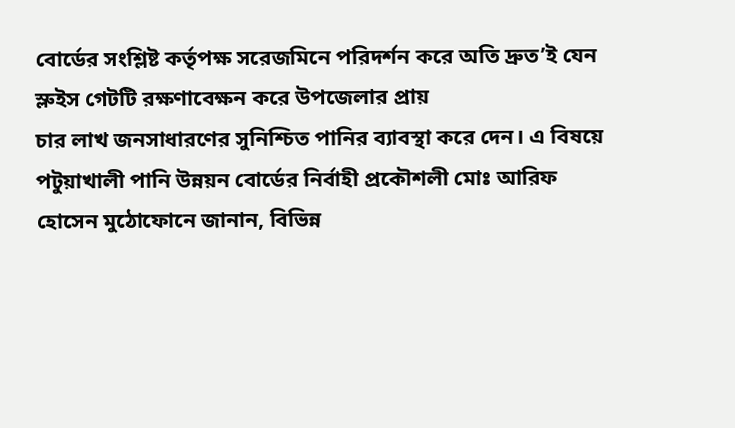বোর্ডের সংশ্লিষ্ট কর্তৃপক্ষ সরেজমিনে পরিদর্শন করে অতি দ্রুত’ই যেন স্লুইস গেটটি রক্ষণাবেক্ষন করে উপজেলার প্রায়
চার লাখ জনসাধারণের সুনিশ্চিত পানির ব্যাবস্থা করে দেন। এ বিষয়ে পটুয়াখালী পানি উন্নয়ন বোর্ডের নির্বাহী প্রকৌশলী মোঃ আরিফ হোসেন মুঠোফোনে জানান, বিভিন্ন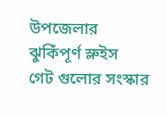উপজেলার ঝুকিঁপূর্ণ স্লুইস
গেট গুলোর সংস্কার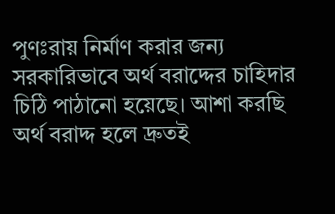পুণঃরায় নির্মাণ করার জন্য সরকারিভাবে অর্থ বরাদ্দের চাহিদার চিঠি পাঠানো হয়েছে। আশা করছি অর্থ বরাদ্দ হলে দ্রুতই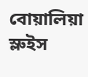বোয়ালিয়া স্লুইস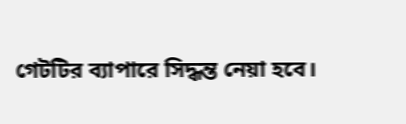গেটটির ব্যাপারে সিদ্ধন্ত নেয়া হবে।